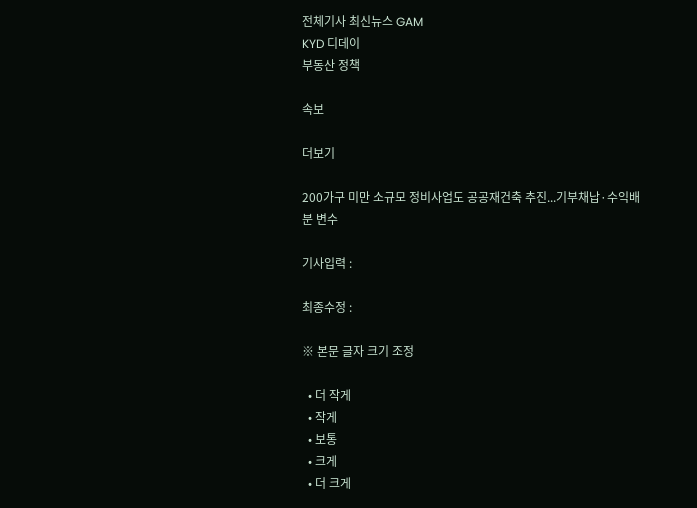전체기사 최신뉴스 GAM
KYD 디데이
부동산 정책

속보

더보기

200가구 미만 소규모 정비사업도 공공재건축 추진...기부채납·수익배분 변수

기사입력 :

최종수정 :

※ 본문 글자 크기 조정

  • 더 작게
  • 작게
  • 보통
  • 크게
  • 더 크게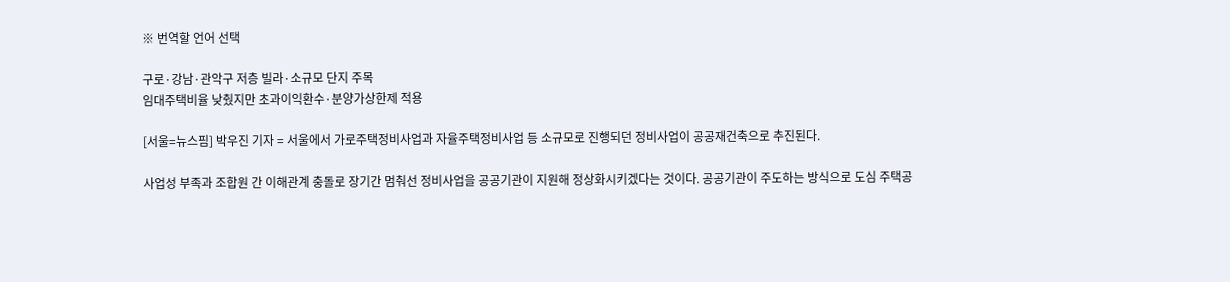※ 번역할 언어 선택

구로·강남·관악구 저층 빌라·소규모 단지 주목
임대주택비율 낮췄지만 초과이익환수·분양가상한제 적용

[서울=뉴스핌] 박우진 기자 = 서울에서 가로주택정비사업과 자율주택정비사업 등 소규모로 진행되던 정비사업이 공공재건축으로 추진된다.

사업성 부족과 조합원 간 이해관계 충돌로 장기간 멈춰선 정비사업을 공공기관이 지원해 정상화시키겠다는 것이다. 공공기관이 주도하는 방식으로 도심 주택공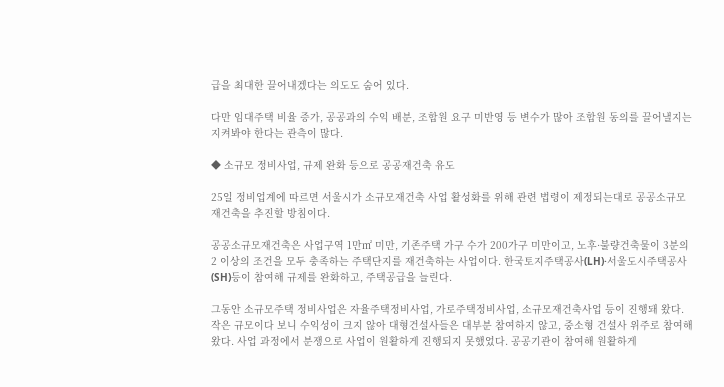급을 최대한 끌어내겠다는 의도도 숨어 있다.

다만 임대주택 비율 증가, 공공과의 수익 배분, 조합원 요구 미반영 등 변수가 많아 조합원 동의를 끌어낼지는 지켜봐야 한다는 관측이 많다.

◆ 소규모 정비사업, 규제 완화 등으로 공공재건축 유도

25일 정비업계에 따르면 서울시가 소규모재건축 사업 활성화를 위해 관련 법령이 제정되는대로 공공소규모재건축을 추진할 방침이다.

공공소규모재건축은 사업구역 1만㎡ 미만, 기존주택 가구 수가 200가구 미만이고, 노후·불량건축물이 3분의 2 이상의 조건을 모두 충족하는 주택단지를 재건축하는 사업이다. 한국토지주택공사(LH)·서울도시주택공사(SH)등이 참여해 규제를 완화하고, 주택공급을 늘린다.

그동안 소규모주택 정비사업은 자율주택정비사업, 가로주택정비사업, 소규모재건축사업 등이 진행돼 왔다. 작은 규모이다 보니 수익성이 크지 않아 대형건설사들은 대부분 참여하지 않고, 중소형 건설사 위주로 참여해 왔다. 사업 과정에서 분쟁으로 사업이 원활하게 진행되지 못했었다. 공공기관이 참여해 원활하게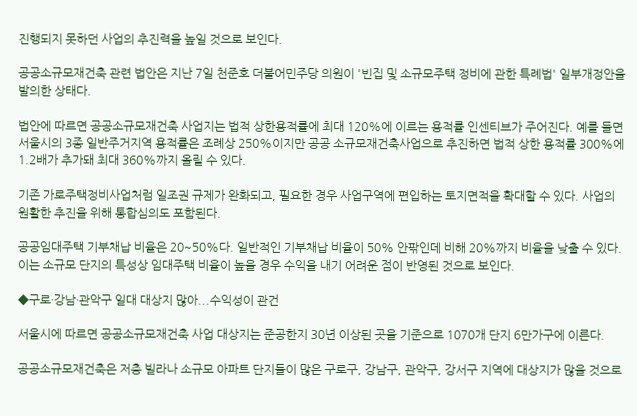진행되지 못하던 사업의 추진력을 높일 것으로 보인다.

공공소규모재건축 관련 법안은 지난 7일 천준호 더불어민주당 의원이 '빈집 및 소규모주택 정비에 관한 특례법' 일부개정안을 발의한 상태다.

법안에 따르면 공공소규모재건축 사업지는 법적 상한용적률에 최대 120%에 이르는 용적률 인센티브가 주어진다. 예를 들면 서울시의 3종 일반주거지역 용적률은 조례상 250%이지만 공공 소규모재건축사업으로 추진하면 법적 상한 용적률 300%에 1.2배가 추가돼 최대 360%까지 올릴 수 있다.

기존 가로주택정비사업처럼 일조권 규제가 완화되고, 필요한 경우 사업구역에 편입하는 토지면적을 확대할 수 있다. 사업의 원활한 추진을 위해 통합심의도 포함된다.

공공임대주택 기부채납 비율은 20~50%다. 일반적인 기부채납 비율이 50% 안팎인데 비해 20%까지 비율을 낮출 수 있다. 이는 소규모 단지의 특성상 임대주택 비율이 높을 경우 수익을 내기 어려운 점이 반영된 것으로 보인다.

◆구로·강남·관악구 일대 대상지 많아...수익성이 관건

서울시에 따르면 공공소규모재건축 사업 대상지는 준공한지 30년 이상된 곳을 기준으로 1070개 단지 6만가구에 이른다.

공공소규모재건축은 저층 빌라나 소규모 아파트 단지들이 많은 구로구, 강남구, 관악구, 강서구 지역에 대상지가 많을 것으로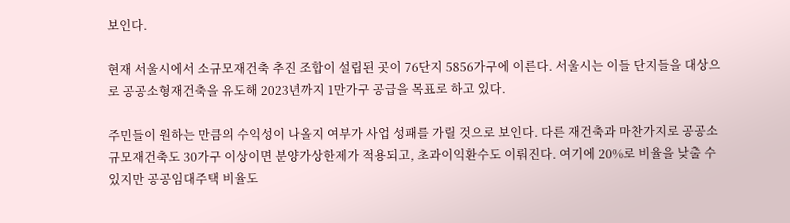보인다.

현재 서울시에서 소규모재건축 추진 조합이 설립된 곳이 76단지 5856가구에 이른다. 서울시는 이들 단지들을 대상으로 공공소형재건축을 유도해 2023년까지 1만가구 공급을 목표로 하고 있다.

주민들이 원하는 만큼의 수익성이 나올지 여부가 사업 성패를 가릴 것으로 보인다. 다른 재건축과 마찬가지로 공공소규모재건축도 30가구 이상이면 분양가상한제가 적용되고, 초과이익환수도 이뤄진다. 여기에 20%로 비율을 낮출 수 있지만 공공임대주택 비율도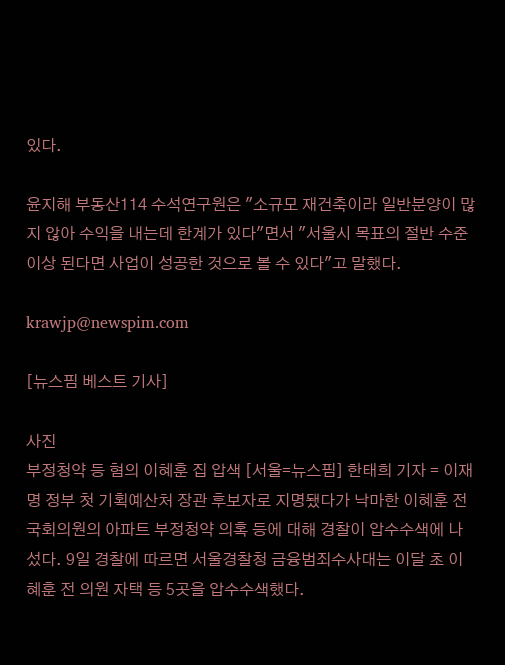있다.

윤지해 부동산114 수석연구원은 "소규모 재건축이라 일반분양이 많지 않아 수익을 내는데 한계가 있다"면서 "서울시 목표의 절반 수준 이상 된다면 사업이 성공한 것으로 볼 수 있다"고 말했다.

krawjp@newspim.com

[뉴스핌 베스트 기사]

사진
부정청약 등 혐의 이혜훈 집 압색 [서울=뉴스핌] 한태희 기자 = 이재명 정부 첫 기획예산처 장관 후보자로 지명됐다가 낙마한 이혜훈 전 국회의원의 아파트 부정청약 의혹 등에 대해 경찰이 압수수색에 나섰다. 9일 경찰에 따르면 서울경찰청 금융범죄수사대는 이달 초 이혜훈 전 의원 자택 등 5곳을 압수수색했다.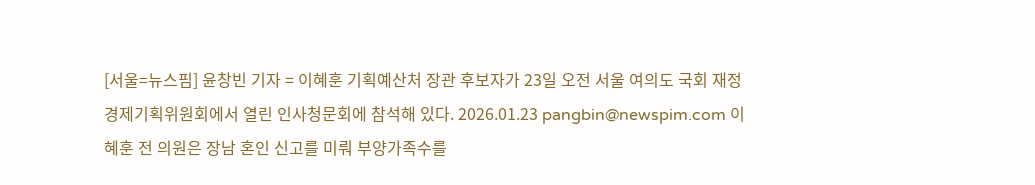[서울=뉴스핌] 윤창빈 기자 = 이혜훈 기획예산처 장관 후보자가 23일 오전 서울 여의도 국회 재정경제기획위원회에서 열린 인사청문회에 참석해 있다. 2026.01.23 pangbin@newspim.com 이혜훈 전 의원은 장남 혼인 신고를 미뤄 부양가족수를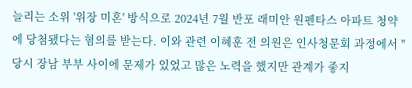늘리는 소위 '위장 미혼' 방식으로 2024년 7월 반포 래미안 원펜타스 아파트 청약에 당첨됐다는 혐의를 받는다. 이와 관련 이혜훈 전 의원은 인사청문회 과정에서 "당시 장남 부부 사이에 문제가 있었고 많은 노력을 했지만 관계가 좋지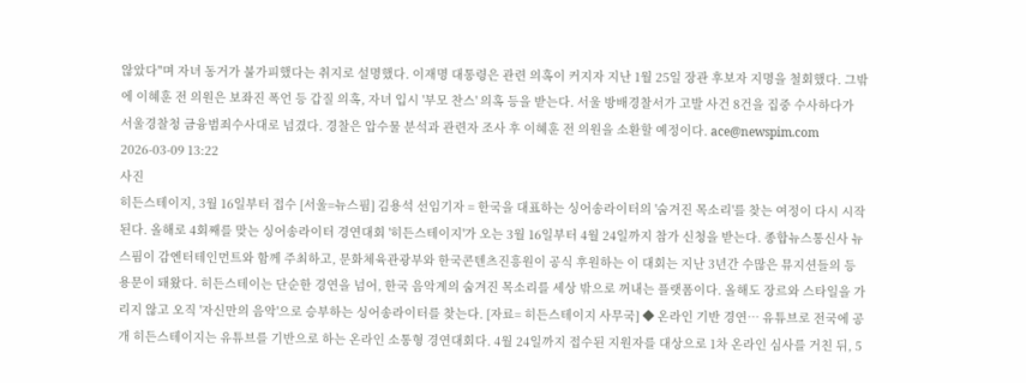않았다"며 자녀 동거가 불가피했다는 취지로 설명했다. 이재명 대통령은 관련 의혹이 커지자 지난 1월 25일 장관 후보자 지명을 철회했다. 그밖에 이혜훈 전 의원은 보좌진 폭언 등 갑질 의혹, 자녀 입시 '부모 찬스' 의혹 등을 받는다. 서울 방배경찰서가 고발 사건 8건을 집중 수사하다가 서울경찰청 금융범죄수사대로 넘겼다. 경찰은 압수물 분석과 관련자 조사 후 이혜훈 전 의원을 소환할 예정이다. ace@newspim.com 2026-03-09 13:22
사진
히든스테이지, 3월 16일부터 접수 [서울=뉴스핌] 김용석 선임기자 = 한국을 대표하는 싱어송라이터의 '숨겨진 목소리'를 찾는 여정이 다시 시작된다. 올해로 4회째를 맞는 싱어송라이터 경연대회 '히든스테이지'가 오는 3월 16일부터 4월 24일까지 참가 신청을 받는다. 종합뉴스통신사 뉴스핌이 감엔터테인먼트와 함께 주최하고, 문화체육관광부와 한국콘텐츠진흥원이 공식 후원하는 이 대회는 지난 3년간 수많은 뮤지션들의 등용문이 돼왔다. 히든스테이는 단순한 경연을 넘어, 한국 음악계의 숨겨진 목소리를 세상 밖으로 꺼내는 플랫폼이다. 올해도 장르와 스타일을 가리지 않고 오직 '자신만의 음악'으로 승부하는 싱어송라이터를 찾는다. [자료= 히든스테이지 사무국] ◆ 온라인 기반 경연… 유튜브로 전국에 공개 히든스테이지는 유튜브를 기반으로 하는 온라인 소통형 경연대회다. 4월 24일까지 접수된 지원자를 대상으로 1차 온라인 심사를 거친 뒤, 5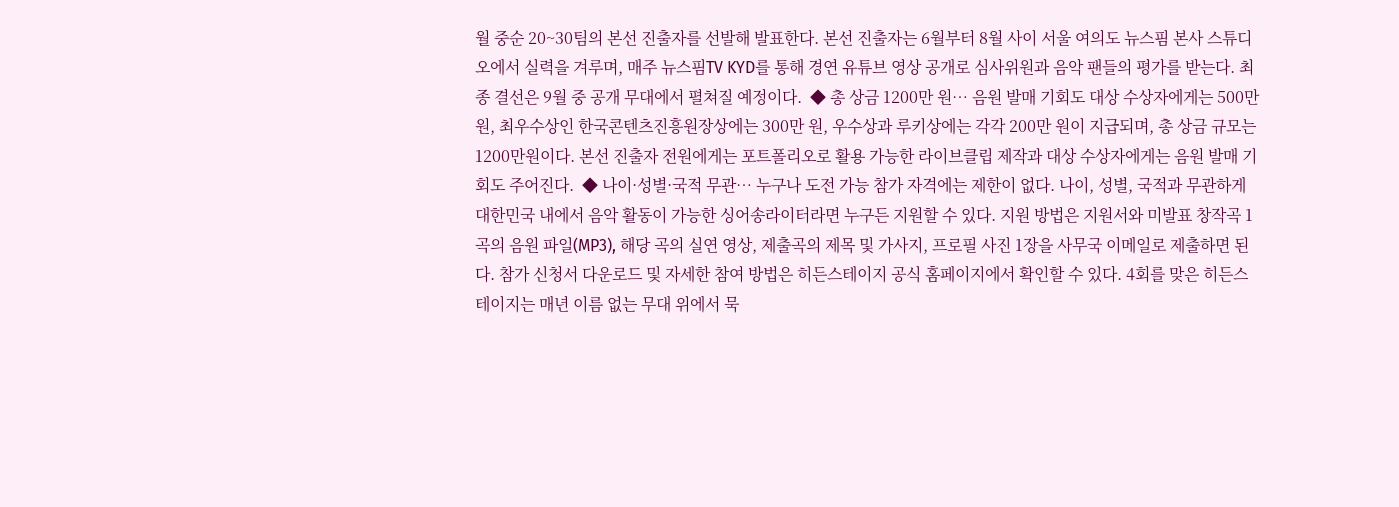월 중순 20~30팀의 본선 진출자를 선발해 발표한다. 본선 진출자는 6월부터 8월 사이 서울 여의도 뉴스핌 본사 스튜디오에서 실력을 겨루며, 매주 뉴스핌TV KYD를 통해 경연 유튜브 영상 공개로 심사위원과 음악 팬들의 평가를 받는다. 최종 결선은 9월 중 공개 무대에서 펼쳐질 예정이다.  ◆ 총 상금 1200만 원… 음원 발매 기회도 대상 수상자에게는 500만 원, 최우수상인 한국콘텐츠진흥원장상에는 300만 원, 우수상과 루키상에는 각각 200만 원이 지급되며, 총 상금 규모는 1200만원이다. 본선 진출자 전원에게는 포트폴리오로 활용 가능한 라이브클립 제작과 대상 수상자에게는 음원 발매 기회도 주어진다.  ◆ 나이·성별·국적 무관… 누구나 도전 가능 참가 자격에는 제한이 없다. 나이, 성별, 국적과 무관하게 대한민국 내에서 음악 활동이 가능한 싱어송라이터라면 누구든 지원할 수 있다. 지원 방법은 지원서와 미발표 창작곡 1곡의 음원 파일(MP3), 해당 곡의 실연 영상, 제출곡의 제목 및 가사지, 프로필 사진 1장을 사무국 이메일로 제출하면 된다. 참가 신청서 다운로드 및 자세한 참여 방법은 히든스테이지 공식 홈페이지에서 확인할 수 있다. 4회를 맞은 히든스테이지는 매년 이름 없는 무대 위에서 묵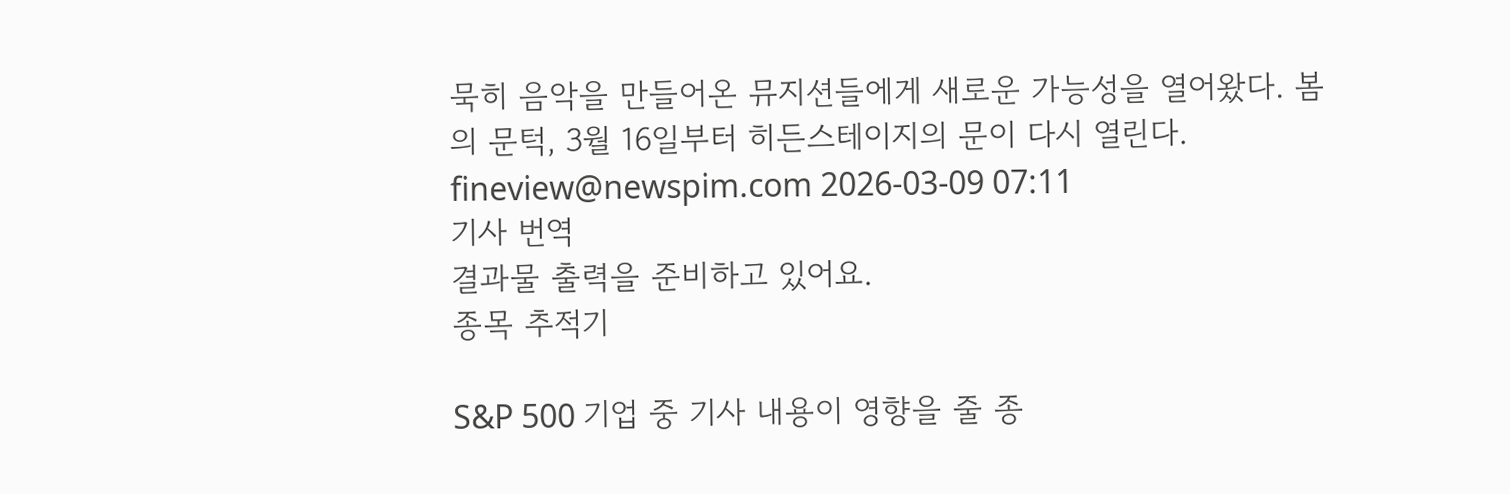묵히 음악을 만들어온 뮤지션들에게 새로운 가능성을 열어왔다. 봄의 문턱, 3월 16일부터 히든스테이지의 문이 다시 열린다. fineview@newspim.com 2026-03-09 07:11
기사 번역
결과물 출력을 준비하고 있어요.
종목 추적기

S&P 500 기업 중 기사 내용이 영향을 줄 종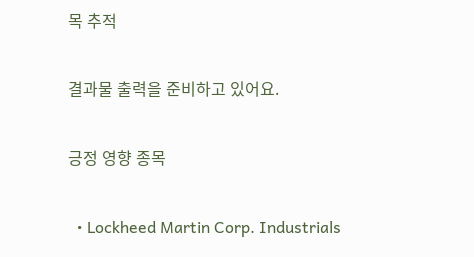목 추적

결과물 출력을 준비하고 있어요.

긍정 영향 종목

  • Lockheed Martin Corp. Industrials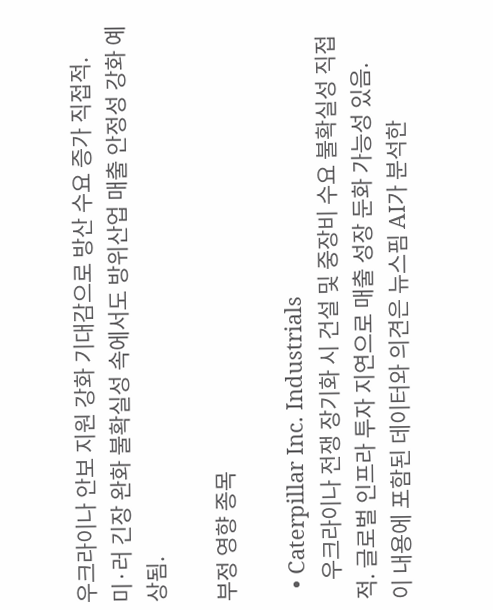우크라이나 안보 지원 강화 기대감으로 방산 수요 증가 직접적. 미·러 긴장 완화 불확실성 속에서도 방위산업 매출 안정성 강화 예상됨.

부정 영향 종목

  • Caterpillar Inc. Industrials
    우크라이나 전쟁 장기화 시 건설 및 중장비 수요 불확실성 직접적. 글로벌 인프라 투자 지연으로 매출 성장 둔화 가능성 있음.
이 내용에 포함된 데이터와 의견은 뉴스핌 AI가 분석한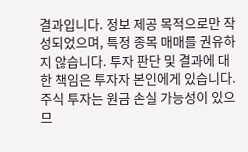결과입니다. 정보 제공 목적으로만 작성되었으며, 특정 종목 매매를 권유하지 않습니다. 투자 판단 및 결과에 대한 책임은 투자자 본인에게 있습니다. 주식 투자는 원금 손실 가능성이 있으므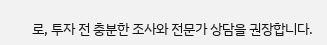로, 투자 전 충분한 조사와 전문가 상담을 권장합니다.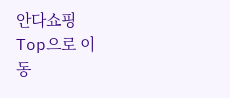안다쇼핑
Top으로 이동